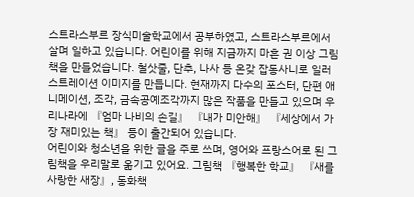스트라스부르 장식미술학교에서 공부하였고, 스트라스부르에서 살며 일하고 있습니다. 어린이를 위해 지금까지 마흔 권 이상 그림책을 만들었습니다. 철삿줄, 단추, 나사 등 온갖 잡동사니로 일러스트레이션 이미지를 만듭니다. 현재까지 다수의 포스터, 단편 애니메이션, 조각, 금속공예조각까지 많은 작품을 만들고 있으며 우리나라에 『엄마 나비의 손길』 『내가 미안해』 『세상에서 가장 재미있는 책』 등이 출간되어 있습니다.
어린이와 청소년을 위한 글을 주로 쓰며, 영어와 프랑스어로 된 그림책을 우리말로 옮기고 있어요. 그림책 『행복한 학교』 『새를 사랑한 새장』, 동화책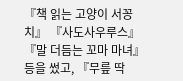『책 읽는 고양이 서꽁치』 『사도사우루스』 『말 더듬는 꼬마 마녀』 등을 썼고, 『무릎 딱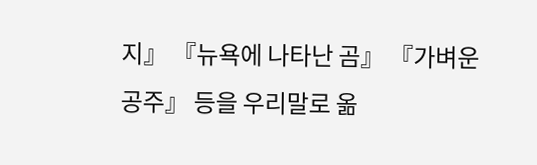지』 『뉴욕에 나타난 곰』 『가벼운 공주』 등을 우리말로 옮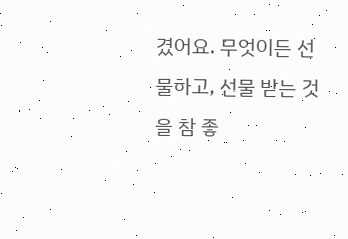겼어요. 무엇이든 선물하고, 선물 받는 것을 참 좋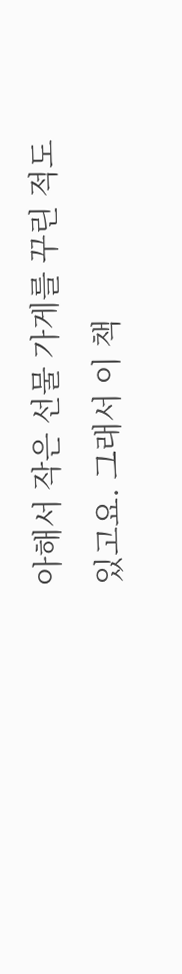아해서 작은 선물 가게를 꾸린 적도 있고요. 그래서 이 책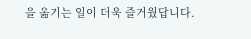을 옮기는 일이 더욱 즐거웠답니다.